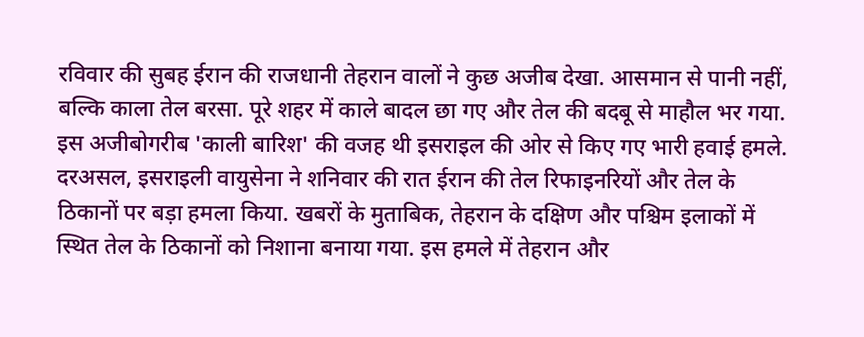रविवार की सुबह ईरान की राजधानी तेहरान वालों ने कुछ अजीब देखा. आसमान से पानी नहीं, बल्कि काला तेल बरसा. पूरे शहर में काले बादल छा गए और तेल की बदबू से माहौल भर गया. इस अजीबोगरीब 'काली बारिश' की वजह थी इसराइल की ओर से किए गए भारी हवाई हमले.
दरअसल, इसराइली वायुसेना ने शनिवार की रात ईरान की तेल रिफाइनरियों और तेल के ठिकानों पर बड़ा हमला किया. खबरों के मुताबिक, तेहरान के दक्षिण और पश्चिम इलाकों में स्थित तेल के ठिकानों को निशाना बनाया गया. इस हमले में तेहरान और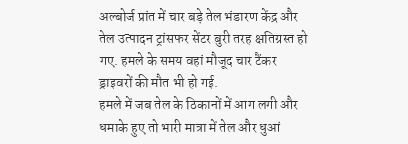अल्बोर्ज प्रांत में चार बड़े तेल भंडारण केंद्र और तेल उत्पादन ट्रांसफर सेंटर बुरी तरह क्षतिग्रस्त हो गए. हमले के समय वहां मौजूद चार टैंकर ड्राइवरों की मौत भी हो गई.
हमले में जब तेल के ठिकानों में आग लगी और धमाके हुए तो भारी मात्रा में तेल और धुआं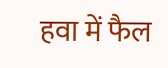हवा में फैल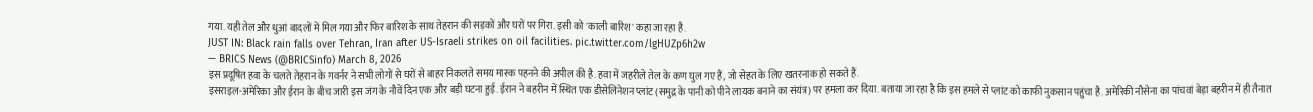गया. यही तेल और धुआं बादलों में मिल गया और फिर बारिश के साथ तेहरान की सड़कों और घरों पर गिरा. इसी को 'काली बारिश' कहा जा रहा है.
JUST IN: Black rain falls over Tehran, Iran after US-Israeli strikes on oil facilities. pic.twitter.com/lgHUZp6h2w
— BRICS News (@BRICSinfo) March 8, 2026
इस प्रदूषित हवा के चलते तेहरान के गवर्नर ने सभी लोगों से घरों से बाहर निकलते समय मास्क पहनने की अपील की है. हवा में जहरीले तेल के कण घुल गए हैं, जो सेहत के लिए खतरनाक हो सकते हैं.
इसराइल-अमेरिका और ईरान के बीच जारी इस जंग के नौवें दिन एक और बड़ी घटना हुई. ईरान ने बहरीन में स्थित एक डीसेलिनेशन प्लांट (समुद्र के पानी को पीने लायक बनाने का संयंत्र) पर हमला कर दिया. बताया जा रहा है कि इस हमले से प्लांट को काफी नुकसान पहुंचा है. अमेरिकी नौसेना का पांचवां बेड़ा बहरीन में ही तैनात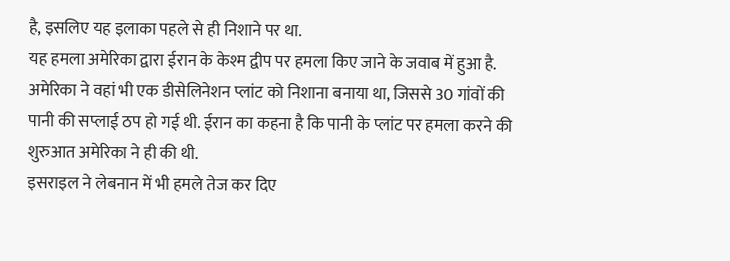है, इसलिए यह इलाका पहले से ही निशाने पर था.
यह हमला अमेरिका द्वारा ईरान के केश्म द्वीप पर हमला किए जाने के जवाब में हुआ है. अमेरिका ने वहां भी एक डीसेलिनेशन प्लांट को निशाना बनाया था, जिससे 30 गांवों की पानी की सप्लाई ठप हो गई थी. ईरान का कहना है कि पानी के प्लांट पर हमला करने की शुरुआत अमेरिका ने ही की थी.
इसराइल ने लेबनान में भी हमले तेज कर दिए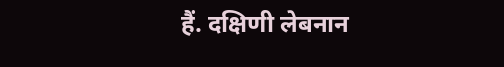हैं. दक्षिणी लेबनान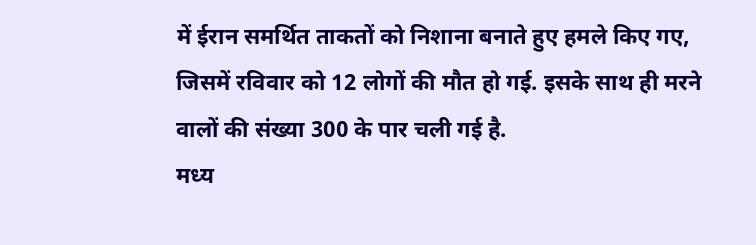में ईरान समर्थित ताकतों को निशाना बनाते हुए हमले किए गए, जिसमें रविवार को 12 लोगों की मौत हो गई. इसके साथ ही मरने वालों की संख्या 300 के पार चली गई है.
मध्य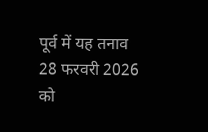पूर्व में यह तनाव 28 फरवरी 2026 को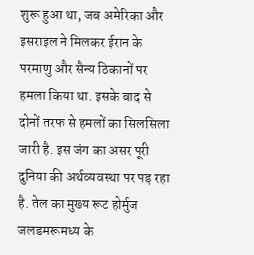शुरू हुआ था, जब अमेरिका और इसराइल ने मिलकर ईरान के परमाणु और सैन्य ठिकानों पर हमला किया था. इसके बाद से दोनों तरफ से हमलों का सिलसिला जारी है. इस जंग का असर पूरी दुनिया की अर्थव्यवस्था पर पड़ रहा है. तेल का मुख्य रूट होर्मुज जलडमरूमध्य के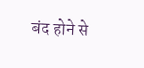बंद होने से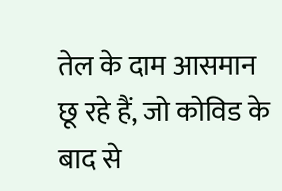तेल के दाम आसमान छू रहे हैं, जो कोविड के बाद से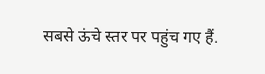सबसे ऊंचे स्तर पर पहुंच गए हैं.